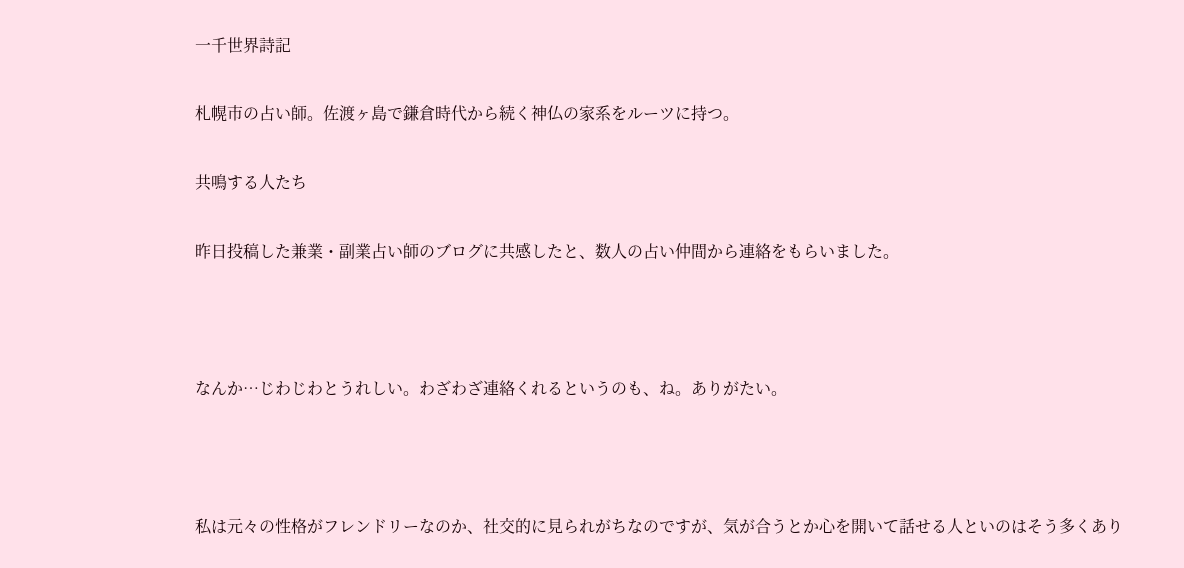一千世界詩記

札幌市の占い師。佐渡ヶ島で鎌倉時代から続く神仏の家系をルーツに持つ。

共鳴する人たち

昨日投稿した兼業・副業占い師のブログに共感したと、数人の占い仲間から連絡をもらいました。



なんか…じわじわとうれしい。わざわざ連絡くれるというのも、ね。ありがたい。



私は元々の性格がフレンドリーなのか、社交的に見られがちなのですが、気が合うとか心を開いて話せる人といのはそう多くあり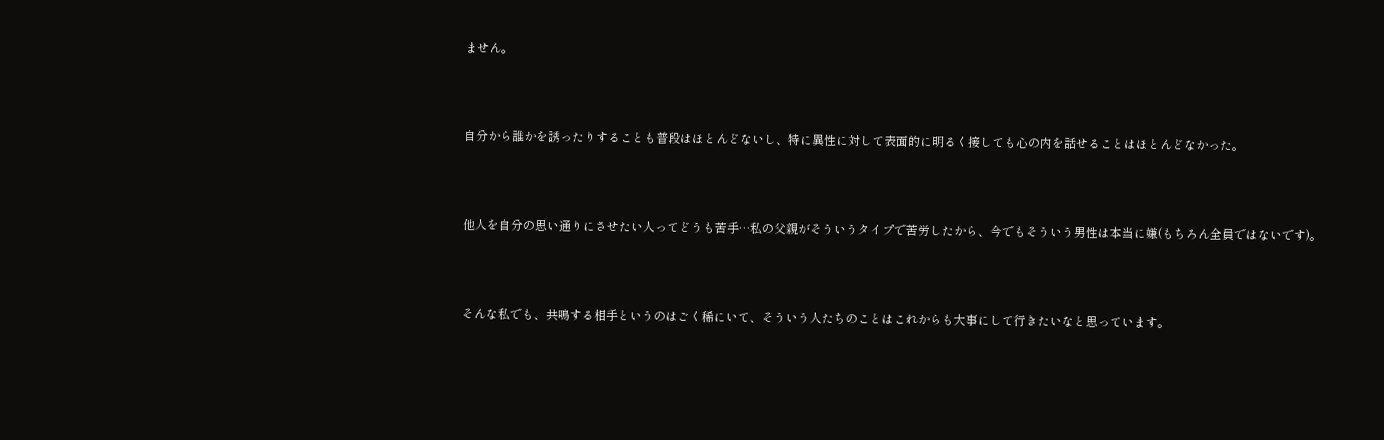ません。



自分から誰かを誘ったりすることも普段はほとんどないし、特に異性に対して表面的に明るく接しても心の内を話せることはほとんどなかった。



他人を自分の思い通りにさせたい人ってどうも苦手…私の父親がそういうタイプで苦労したから、今でもそういう男性は本当に嫌(もちろん全員ではないです)。



そんな私でも、共鳴する相手というのはごく稀にいて、そういう人たちのことはこれからも大事にして行きたいなと思っています。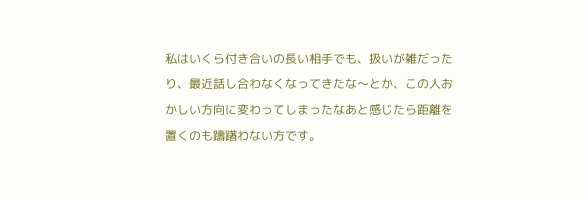私はいくら付き合いの長い相手でも、扱いが雑だったり、最近話し合わなくなってきたな〜とか、この人おかしい方向に変わってしまったなあと感じたら距離を置くのも躊躇わない方です。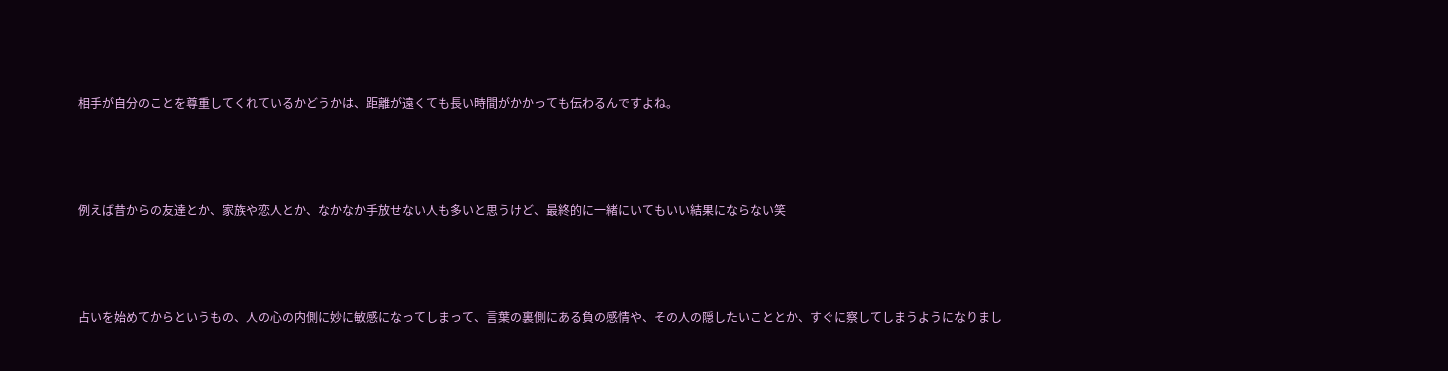相手が自分のことを尊重してくれているかどうかは、距離が遠くても長い時間がかかっても伝わるんですよね。



例えば昔からの友達とか、家族や恋人とか、なかなか手放せない人も多いと思うけど、最終的に一緒にいてもいい結果にならない笑



占いを始めてからというもの、人の心の内側に妙に敏感になってしまって、言葉の裏側にある負の感情や、その人の隠したいこととか、すぐに察してしまうようになりまし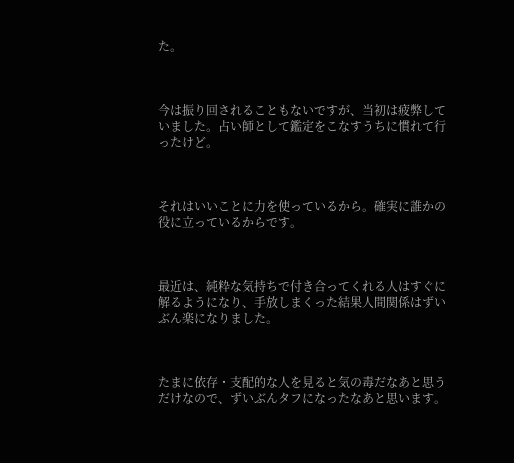た。



今は振り回されることもないですが、当初は疲弊していました。占い師として鑑定をこなすうちに慣れて行ったけど。



それはいいことに力を使っているから。確実に誰かの役に立っているからです。



最近は、純粋な気持ちで付き合ってくれる人はすぐに解るようになり、手放しまくった結果人間関係はずいぶん楽になりました。



たまに依存・支配的な人を見ると気の毒だなあと思うだけなので、ずいぶんタフになったなあと思います。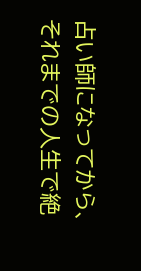占い師になってから、それまでの人生で絶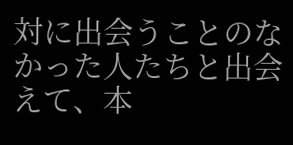対に出会うことのなかった人たちと出会えて、本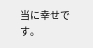当に幸せです。